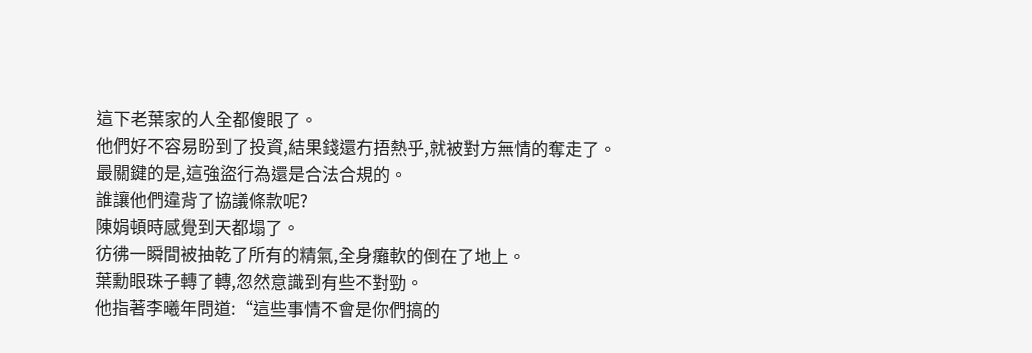這下老葉家的人全都傻眼了。
他們好不容易盼到了投資,結果錢還冇捂熱乎,就被對方無情的奪走了。
最關鍵的是,這強盜行為還是合法合規的。
誰讓他們違背了協議條款呢?
陳娟頓時感覺到天都塌了。
彷彿一瞬間被抽乾了所有的精氣,全身癱軟的倒在了地上。
葉勳眼珠子轉了轉,忽然意識到有些不對勁。
他指著李曦年問道:“這些事情不會是你們搞的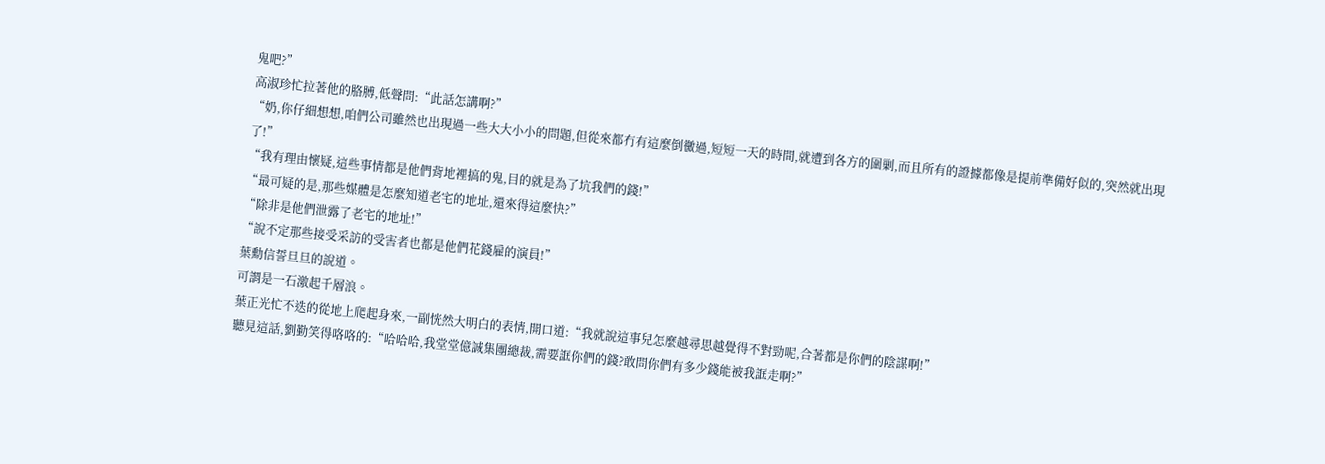鬼吧?”
高淑珍忙拉著他的胳膊,低聲問:“此話怎講啊?”
“奶,你仔細想想,咱們公司雖然也出現過一些大大小小的問題,但從來都冇有這麼倒黴過,短短一天的時間,就遭到各方的圍剿,而且所有的證據都像是提前準備好似的,突然就出現了!”
“我有理由懷疑,這些事情都是他們背地裡搞的鬼,目的就是為了坑我們的錢!”
“最可疑的是,那些媒體是怎麼知道老宅的地址,還來得這麼快?”
“除非是他們泄露了老宅的地址!”
“說不定那些接受采訪的受害者也都是他們花錢雇的演員!”
葉勳信誓旦旦的說道。
可謂是一石激起千層浪。
葉正光忙不迭的從地上爬起身來,一副恍然大明白的表情,開口道:“我就說這事兒怎麼越尋思越覺得不對勁呢,合著都是你們的陰謀啊!”
聽見這話,劉勤笑得咯咯的:“哈哈哈,我堂堂億誠集團總裁,需要誆你們的錢?敢問你們有多少錢能被我誆走啊?”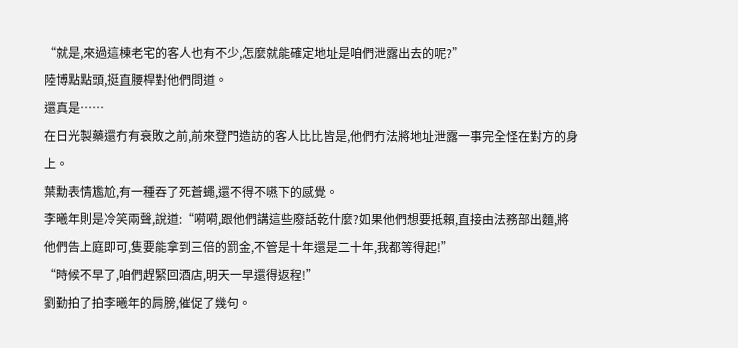“就是,來過這棟老宅的客人也有不少,怎麼就能確定地址是咱們泄露出去的呢?”
陸博點點頭,挺直腰桿對他們問道。
還真是……
在日光製藥還冇有衰敗之前,前來登門造訪的客人比比皆是,他們冇法將地址泄露一事完全怪在對方的身上。
葉勳表情尷尬,有一種吞了死蒼蠅,還不得不嚥下的感覺。
李曦年則是冷笑兩聲,說道:“嗬嗬,跟他們講這些廢話乾什麼?如果他們想要抵賴,直接由法務部出麵,將他們告上庭即可,隻要能拿到三倍的罰金,不管是十年還是二十年,我都等得起!”
“時候不早了,咱們趕緊回酒店,明天一早還得返程!”
劉勤拍了拍李曦年的肩膀,催促了幾句。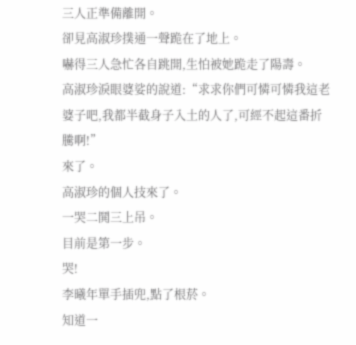三人正準備離開。
卻見高淑珍撲通一聲跪在了地上。
嚇得三人急忙各自跳開,生怕被她跪走了陽壽。
高淑珍淚眼婆娑的說道:“求求你們可憐可憐我這老婆子吧,我都半截身子入土的人了,可經不起這番折騰啊!”
來了。
高淑珍的個人技來了。
一哭二鬨三上吊。
目前是第一步。
哭!
李曦年單手插兜,點了根菸。
知道一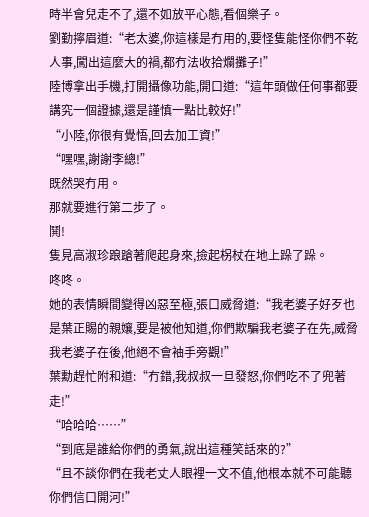時半會兒走不了,還不如放平心態,看個樂子。
劉勤擰眉道:“老太婆,你這樣是冇用的,要怪隻能怪你們不乾人事,闖出這麼大的禍,都冇法收拾爛攤子!”
陸博拿出手機,打開攝像功能,開口道:“這年頭做任何事都要講究一個證據,還是謹慎一點比較好!”
“小陸,你很有覺悟,回去加工資!”
“嘿嘿,謝謝李總!”
既然哭冇用。
那就要進行第二步了。
鬨!
隻見高淑珍踉蹌著爬起身來,撿起柺杖在地上跺了跺。
咚咚。
她的表情瞬間變得凶惡至極,張口威脅道:“我老婆子好歹也是葉正賜的親孃,要是被他知道,你們欺騙我老婆子在先,威脅我老婆子在後,他絕不會袖手旁觀!”
葉勳趕忙附和道:“冇錯,我叔叔一旦發怒,你們吃不了兜著走!”
“哈哈哈……”
“到底是誰給你們的勇氣,說出這種笑話來的?”
“且不談你們在我老丈人眼裡一文不值,他根本就不可能聽你們信口開河!”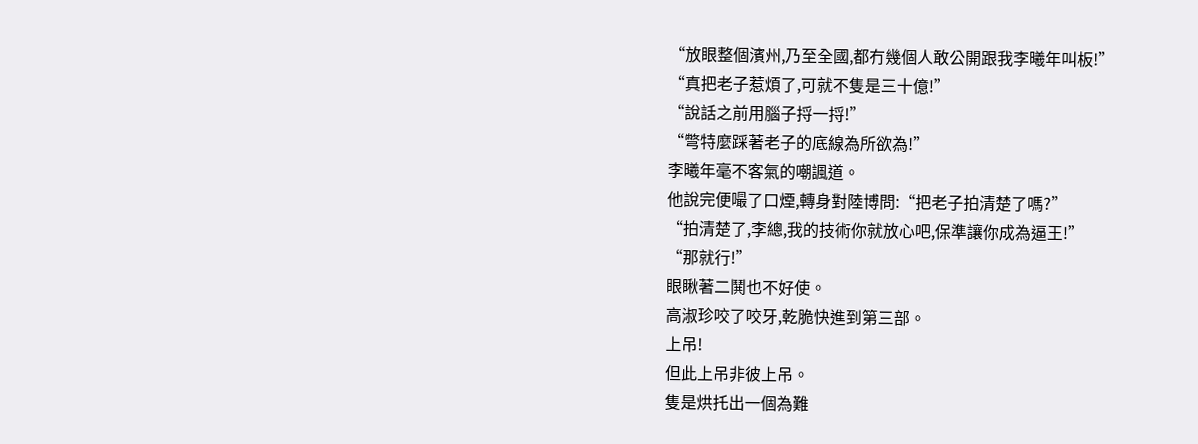“放眼整個濱州,乃至全國,都冇幾個人敢公開跟我李曦年叫板!”
“真把老子惹煩了,可就不隻是三十億!”
“說話之前用腦子捋一捋!”
“彆特麼踩著老子的底線為所欲為!”
李曦年毫不客氣的嘲諷道。
他說完便嘬了口煙,轉身對陸博問:“把老子拍清楚了嗎?”
“拍清楚了,李總,我的技術你就放心吧,保準讓你成為逼王!”
“那就行!”
眼瞅著二鬨也不好使。
高淑珍咬了咬牙,乾脆快進到第三部。
上吊!
但此上吊非彼上吊。
隻是烘托出一個為難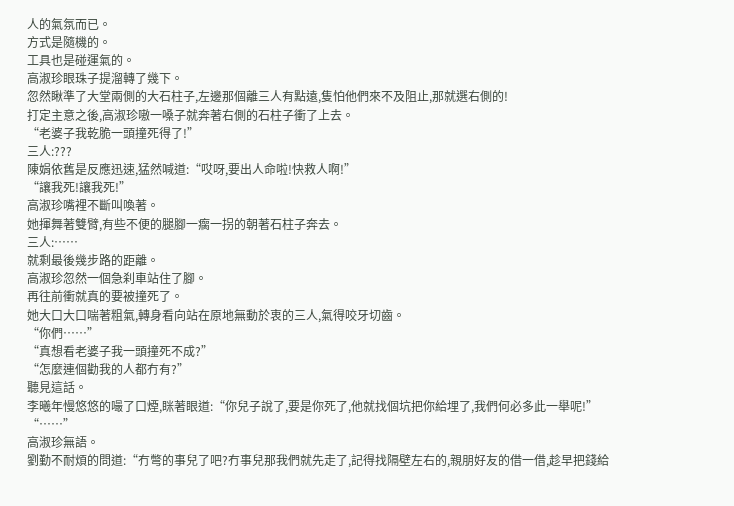人的氣氛而已。
方式是隨機的。
工具也是碰運氣的。
高淑珍眼珠子提溜轉了幾下。
忽然瞅準了大堂兩側的大石柱子,左邊那個離三人有點遠,隻怕他們來不及阻止,那就選右側的!
打定主意之後,高淑珍嗷一嗓子就奔著右側的石柱子衝了上去。
“老婆子我乾脆一頭撞死得了!”
三人:???
陳娟依舊是反應迅速,猛然喊道:“哎呀,要出人命啦!快救人啊!”
“讓我死!讓我死!”
高淑珍嘴裡不斷叫喚著。
她揮舞著雙臂,有些不便的腿腳一瘸一拐的朝著石柱子奔去。
三人:……
就剩最後幾步路的距離。
高淑珍忽然一個急刹車站住了腳。
再往前衝就真的要被撞死了。
她大口大口喘著粗氣,轉身看向站在原地無動於衷的三人,氣得咬牙切齒。
“你們……”
“真想看老婆子我一頭撞死不成?”
“怎麼連個勸我的人都冇有?”
聽見這話。
李曦年慢悠悠的嘬了口煙,眯著眼道:“你兒子說了,要是你死了,他就找個坑把你給埋了,我們何必多此一舉呢!”
“……”
高淑珍無語。
劉勤不耐煩的問道:“冇彆的事兒了吧?冇事兒那我們就先走了,記得找隔壁左右的,親朋好友的借一借,趁早把錢給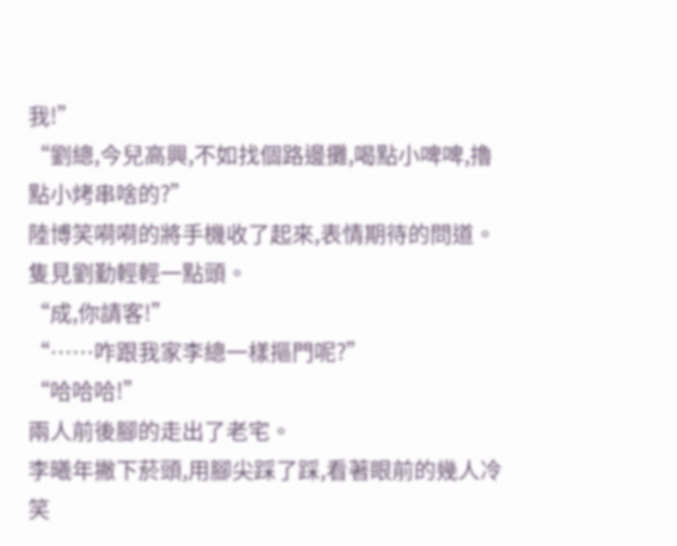我!”
“劉總,今兒高興,不如找個路邊攤,喝點小啤啤,擼點小烤串啥的?”
陸博笑嗬嗬的將手機收了起來,表情期待的問道。
隻見劉勤輕輕一點頭。
“成,你請客!”
“……咋跟我家李總一樣摳門呢?”
“哈哈哈!”
兩人前後腳的走出了老宅。
李曦年撇下菸頭,用腳尖踩了踩,看著眼前的幾人冷笑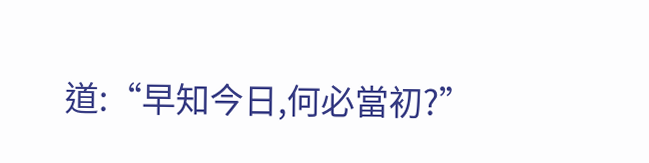道:“早知今日,何必當初?”